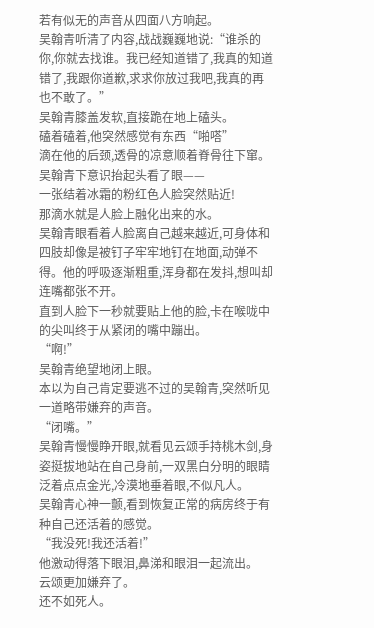若有似无的声音从四面八方响起。
吴翰青听清了内容,战战巍巍地说:“谁杀的你,你就去找谁。我已经知道错了,我真的知道错了,我跟你道歉,求求你放过我吧,我真的再也不敢了。”
吴翰青膝盖发软,直接跪在地上磕头。
磕着磕着,他突然感觉有东西“啪嗒”
滴在他的后颈,透骨的凉意顺着脊骨往下窜。
吴翰青下意识抬起头看了眼——
一张结着冰霜的粉红色人脸突然贴近!
那滴水就是人脸上融化出来的水。
吴翰青眼看着人脸离自己越来越近,可身体和四肢却像是被钉子牢牢地钉在地面,动弹不得。他的呼吸逐渐粗重,浑身都在发抖,想叫却连嘴都张不开。
直到人脸下一秒就要贴上他的脸,卡在喉咙中的尖叫终于从紧闭的嘴中蹦出。
“啊!”
吴翰青绝望地闭上眼。
本以为自己肯定要逃不过的吴翰青,突然听见一道略带嫌弃的声音。
“闭嘴。”
吴翰青慢慢睁开眼,就看见云颂手持桃木剑,身姿挺拔地站在自己身前,一双黑白分明的眼睛泛着点点金光,冷漠地垂着眼,不似凡人。
吴翰青心神一颤,看到恢复正常的病房终于有种自己还活着的感觉。
“我没死!我还活着!”
他激动得落下眼泪,鼻涕和眼泪一起流出。
云颂更加嫌弃了。
还不如死人。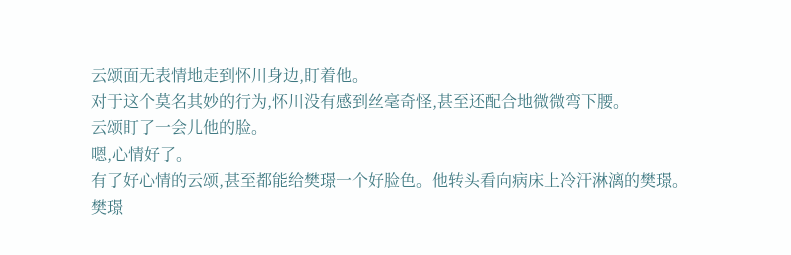云颂面无表情地走到怀川身边,盯着他。
对于这个莫名其妙的行为,怀川没有感到丝毫奇怪,甚至还配合地微微弯下腰。
云颂盯了一会儿他的脸。
嗯,心情好了。
有了好心情的云颂,甚至都能给樊璟一个好脸色。他转头看向病床上冷汗淋漓的樊璟。
樊璟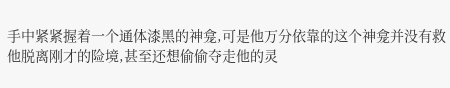手中紧紧握着一个通体漆黑的神龛,可是他万分依靠的这个神龛并没有救他脱离刚才的险境,甚至还想偷偷夺走他的灵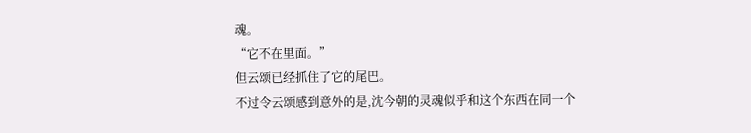魂。
“它不在里面。”
但云颂已经抓住了它的尾巴。
不过令云颂感到意外的是,沈今朝的灵魂似乎和这个东西在同一个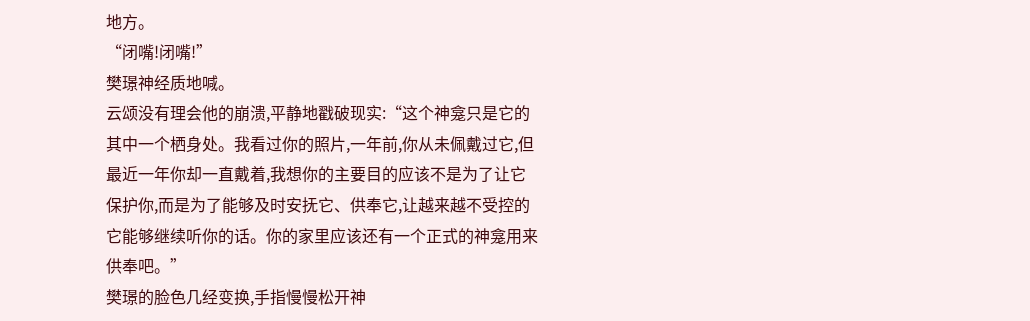地方。
“闭嘴!闭嘴!”
樊璟神经质地喊。
云颂没有理会他的崩溃,平静地戳破现实:“这个神龛只是它的其中一个栖身处。我看过你的照片,一年前,你从未佩戴过它,但最近一年你却一直戴着,我想你的主要目的应该不是为了让它保护你,而是为了能够及时安抚它、供奉它,让越来越不受控的它能够继续听你的话。你的家里应该还有一个正式的神龛用来供奉吧。”
樊璟的脸色几经变换,手指慢慢松开神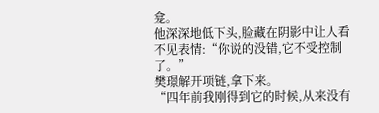龛。
他深深地低下头,脸藏在阴影中让人看不见表情:“你说的没错,它不受控制了。”
樊璟解开项链,拿下来。
“四年前我刚得到它的时候,从来没有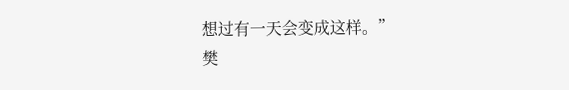想过有一天会变成这样。”
樊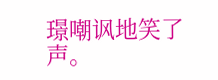璟嘲讽地笑了声。